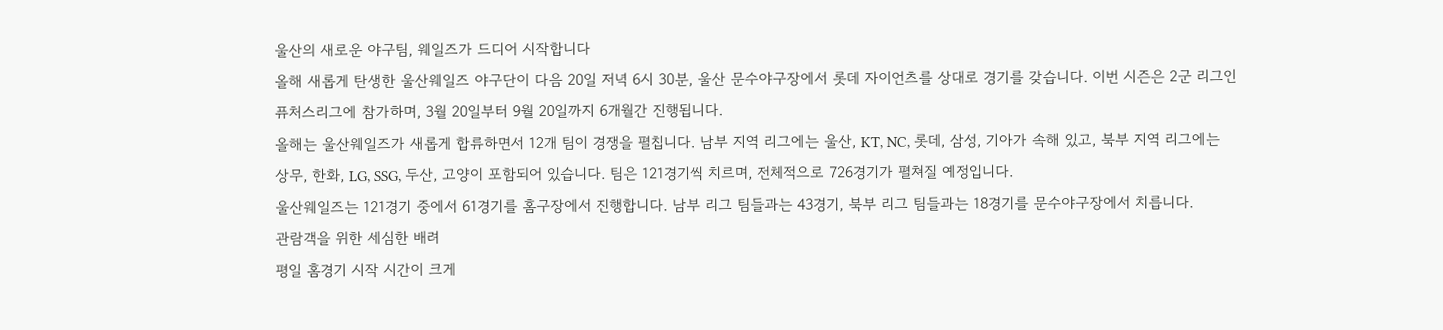울산의 새로운 야구팀, 웨일즈가 드디어 시작합니다
올해 새롭게 탄생한 울산웨일즈 야구단이 다음 20일 저녁 6시 30분, 울산 문수야구장에서 롯데 자이언츠를 상대로 경기를 갖습니다. 이번 시즌은 2군 리그인 퓨처스리그에 참가하며, 3월 20일부터 9월 20일까지 6개월간 진행됩니다.
올해는 울산웨일즈가 새롭게 합류하면서 12개 팀이 경쟁을 펼칩니다. 남부 지역 리그에는 울산, KT, NC, 롯데, 삼성, 기아가 속해 있고, 북부 지역 리그에는 상무, 한화, LG, SSG, 두산, 고양이 포함되어 있습니다. 팀은 121경기씩 치르며, 전체적으로 726경기가 펼쳐질 예정입니다.
울산웨일즈는 121경기 중에서 61경기를 홈구장에서 진행합니다. 남부 리그 팀들과는 43경기, 북부 리그 팀들과는 18경기를 문수야구장에서 치릅니다.
관람객을 위한 세심한 배려
평일 홈경기 시작 시간이 크게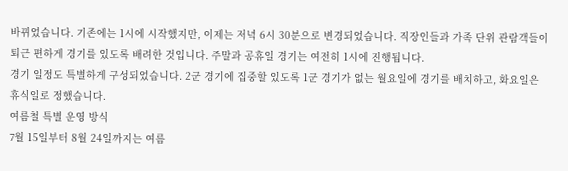바뀌었습니다. 기존에는 1시에 시작했지만, 이제는 저녁 6시 30분으로 변경되었습니다. 직장인들과 가족 단위 관람객들이 퇴근 편하게 경기를 있도록 배려한 것입니다. 주말과 공휴일 경기는 여전히 1시에 진행됩니다.
경기 일정도 특별하게 구성되었습니다. 2군 경기에 집중할 있도록 1군 경기가 없는 월요일에 경기를 배치하고, 화요일은 휴식일로 정했습니다.
여름철 특별 운영 방식
7월 15일부터 8월 24일까지는 여름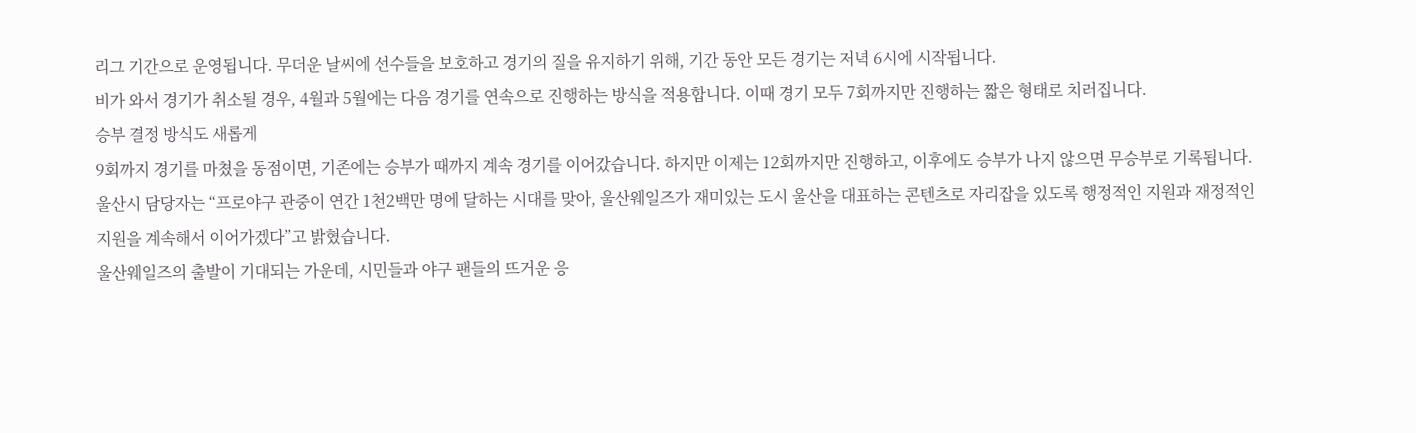리그 기간으로 운영됩니다. 무더운 날씨에 선수들을 보호하고 경기의 질을 유지하기 위해, 기간 동안 모든 경기는 저녁 6시에 시작됩니다.
비가 와서 경기가 취소될 경우, 4월과 5월에는 다음 경기를 연속으로 진행하는 방식을 적용합니다. 이때 경기 모두 7회까지만 진행하는 짧은 형태로 치러집니다.
승부 결정 방식도 새롭게
9회까지 경기를 마쳤을 동점이면, 기존에는 승부가 때까지 계속 경기를 이어갔습니다. 하지만 이제는 12회까지만 진행하고, 이후에도 승부가 나지 않으면 무승부로 기록됩니다.
울산시 담당자는 “프로야구 관중이 연간 1천2백만 명에 달하는 시대를 맞아, 울산웨일즈가 재미있는 도시 울산을 대표하는 콘텐츠로 자리잡을 있도록 행정적인 지원과 재정적인 지원을 계속해서 이어가겠다”고 밝혔습니다.
울산웨일즈의 출발이 기대되는 가운데, 시민들과 야구 팬들의 뜨거운 응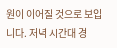원이 이어질 것으로 보입니다. 저녁 시간대 경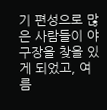기 편성으로 많은 사람들이 야구장을 찾을 있게 되었고, 여름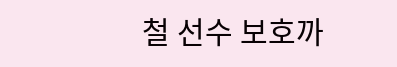철 선수 보호까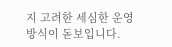지 고려한 세심한 운영 방식이 돋보입니다.